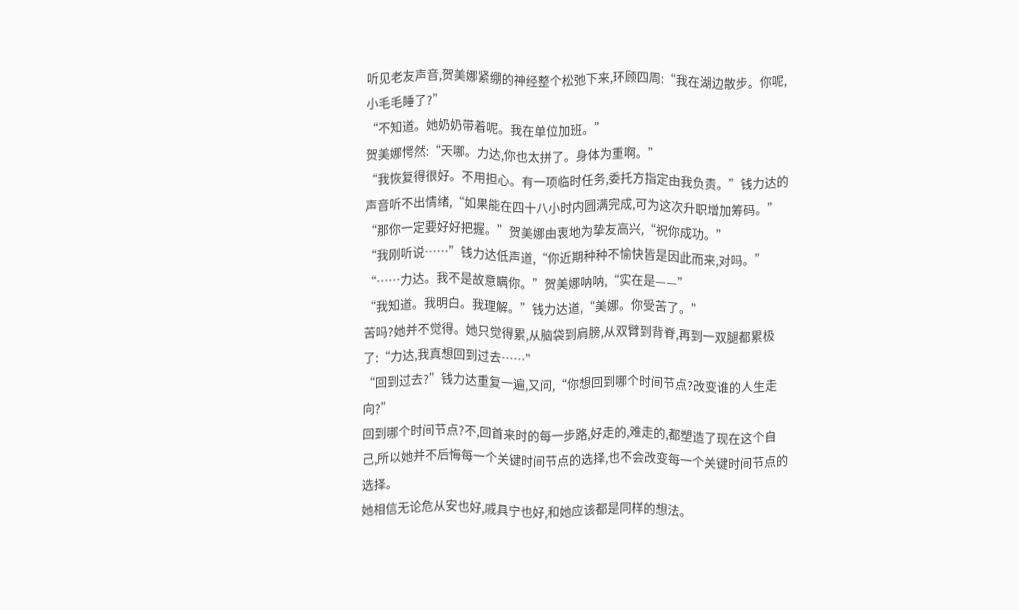听见老友声音,贺美娜紧绷的神经整个松弛下来,环顾四周:“我在湖边散步。你呢,小毛毛睡了?”
“不知道。她奶奶带着呢。我在单位加班。”
贺美娜愕然:“天哪。力达,你也太拼了。身体为重啊。”
“我恢复得很好。不用担心。有一项临时任务,委托方指定由我负责。”钱力达的声音听不出情绪,“如果能在四十八小时内圆满完成,可为这次升职增加筹码。”
“那你一定要好好把握。”贺美娜由衷地为挚友高兴,“祝你成功。”
“我刚听说……”钱力达低声道,“你近期种种不愉快皆是因此而来,对吗。”
“……力达。我不是故意瞒你。”贺美娜呐呐,“实在是——”
“我知道。我明白。我理解。”钱力达道,“美娜。你受苦了。”
苦吗?她并不觉得。她只觉得累,从脑袋到肩膀,从双臂到背脊,再到一双腿都累极了:“力达,我真想回到过去……”
“回到过去?”钱力达重复一遍,又问,“你想回到哪个时间节点?改变谁的人生走向?”
回到哪个时间节点?不,回首来时的每一步路,好走的,难走的,都塑造了现在这个自己,所以她并不后悔每一个关键时间节点的选择,也不会改变每一个关键时间节点的选择。
她相信无论危从安也好,戚具宁也好,和她应该都是同样的想法。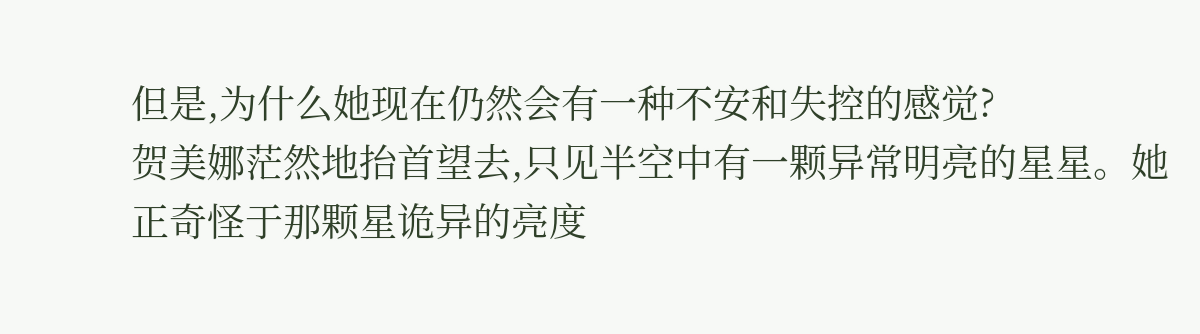但是,为什么她现在仍然会有一种不安和失控的感觉?
贺美娜茫然地抬首望去,只见半空中有一颗异常明亮的星星。她正奇怪于那颗星诡异的亮度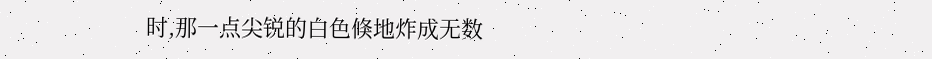时,那一点尖锐的白色倏地炸成无数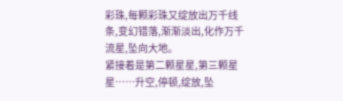彩珠,每颗彩珠又绽放出万千线条,变幻错落,渐渐淡出,化作万千流星,坠向大地。
紧接着是第二颗星星,第三颗星星……升空,停顿,绽放,坠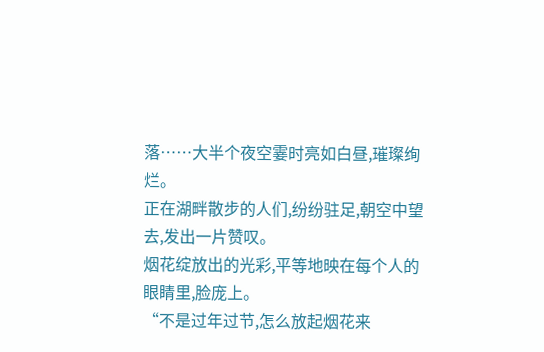落……大半个夜空霎时亮如白昼,璀璨绚烂。
正在湖畔散步的人们,纷纷驻足,朝空中望去,发出一片赞叹。
烟花绽放出的光彩,平等地映在每个人的眼睛里,脸庞上。
“不是过年过节,怎么放起烟花来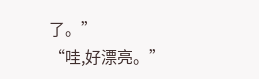了。”
“哇,好漂亮。”